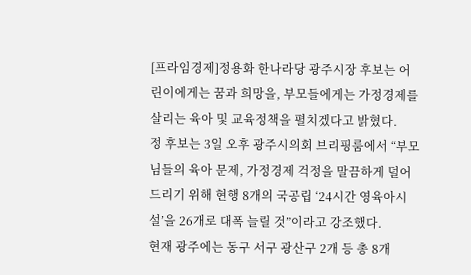[프라임경제]정용화 한나라당 광주시장 후보는 어린이에게는 꿈과 희망을, 부모들에게는 가정경제를 살리는 육아 및 교육정책을 펼치겠다고 밝혔다.
정 후보는 3일 오후 광주시의회 브리핑룸에서 “부모님들의 육아 문제, 가정경제 걱정을 말끔하게 덜어드리기 위해 현행 8개의 국공립 ‘24시간 영육아시설’을 26개로 대폭 늘릴 것”이라고 강조했다.
현재 광주에는 동구 서구 광산구 2개 등 총 8개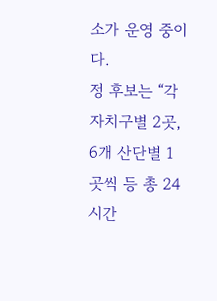소가 운영 중이다.
정 후보는 “각 자치구별 2곳, 6개 산단별 1곳씩 등 총 24시간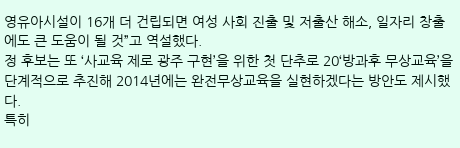영유아시설이 16개 더 건립되면 여성 사회 진출 및 저출산 해소, 일자리 창출에도 큰 도움이 될 것”고 역설했다.
정 후보는 또 ‘사교육 제로 광주 구현’을 위한 첫 단추로 20‘방과후 무상교육’을 단계적으로 추진해 2014년에는 완전무상교육을 실현하겠다는 방안도 제시했다.
특히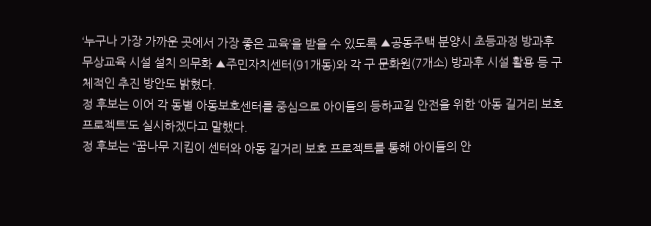‘누구나 가장 가까운 곳에서 가장 좋은 교육’을 받을 수 있도록 ▲공동주택 분양시 초등과정 방과후 무상교육 시설 설치 의무화 ▲주민자치센터(91개동)와 각 구 문화원(7개소) 방과후 시설 활용 등 구체적인 추진 방안도 밝혔다.
정 후보는 이어 각 동별 아동보호센터를 중심으로 아이들의 등하교길 안전을 위한 ‘아동 길거리 보호 프로젝트’도 실시하겠다고 말했다.
정 후보는 “꿈나무 지킴이 센터와 아동 길거리 보호 프로젝트를 통해 아이들의 안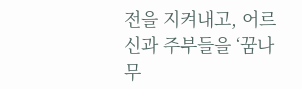전을 지켜내고, 어르신과 주부들을 ‘꿈나무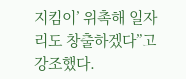지킴이’ 위촉해 일자리도 창출하겠다”고 강조했다.